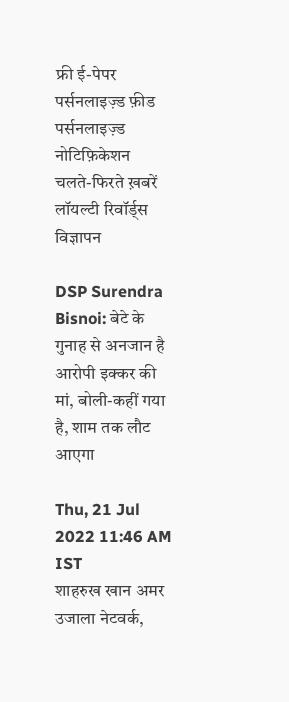फ्री ई-पेपर
पर्सनलाइज़्ड फ़ीड
पर्सनलाइज़्ड नोटिफ़िकेशन
चलते-फिरते ख़बरें
लॉयल्टी रिवॉर्ड्स
विज्ञापन

DSP Surendra Bisnoi: बेटे के गुनाह से अनजान है आरोपी इक्कर की मां, बोली-कहीं गया है, शाम तक लौट आएगा

Thu, 21 Jul 2022 11:46 AM IST
शाहरुख खान अमर उजाला नेटवर्क,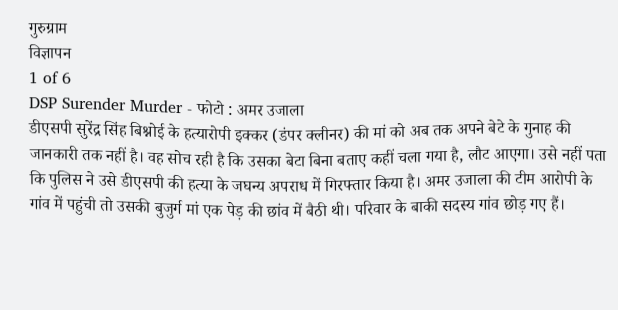गुरुग्राम
विज्ञापन
1 of 6
DSP Surender Murder - फोटो : अमर उजाला
डीएसपी सुरेंद्र सिंह बिश्नोई के हत्यारोपी इक्कर (डंपर क्लीनर) की मां को अब तक अपने बेटे के गुनाह की जानकारी तक नहीं है। वह सोच रही है कि उसका बेटा बिना बताए कहीं चला गया है, लौट आएगा। उसे नहीं पता कि पुलिस ने उसे डीएसपी की हत्या के जघन्य अपराध में गिरफ्तार किया है। अमर उजाला की टीम आरोपी के गांव में पहुंची तो उसकी बुजुर्ग मां एक पेड़ की छांव में बैठी थी। परिवार के बाकी सदस्य गांव छोड़ गए हैं।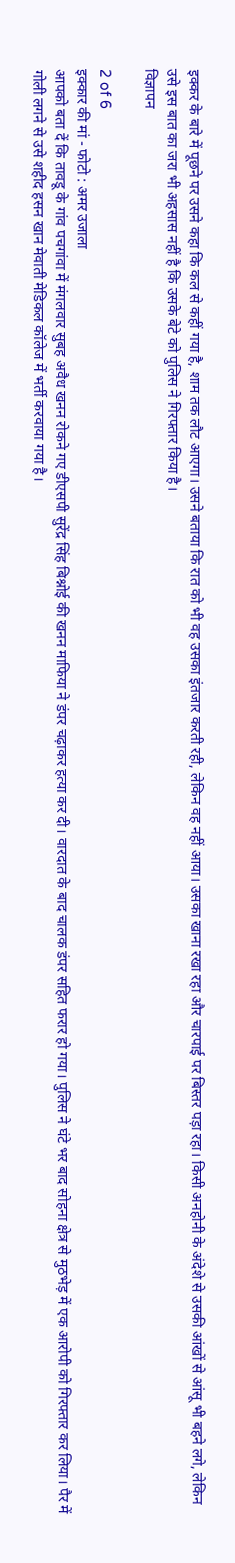इक्कर के बारे में पूछने पर उसने कहा कि कल से कहीं गया है, शाम तक लौट आएगा। उसने बताया कि रात को भी वह उसका इंतजार करती रही, लेकिन वह नहीं आया। उसका खाना रखा रहा और चारपाई पर बिस्तर पड़ा रहा। किसी अनहोनी के अंदेशे से उसकी आंखों से आंसू भी बहने लगे, लेकिन उसे इस बात का जरा भी अहसास नहीं है कि उसके बेटे को पुलिस ने गिरफ्तार किया है।
विज्ञापन

2 of 6
इक्कार की मां - फोटो : अमर उजाला
आपको बता दें कि तावडू के गांव पचगांवा में मंगलवार सुबह अवैध खनन रोकने गए डीएसपी सुरेंद्र सिंह बिश्नोई की खनन माफिया ने डंपर चढ़ाकर हत्या कर दी। वारदात के बाद चालक डंपर सहित फरार हो गया। पुलिस ने घंटे भर बाद सोहना क्षेत्र से मुठभेड़ में एक आरोपी को गिरफ्तार कर लिया। पैर में गोली लगने से उसे शहीद हसन खान मेवाती मेडिकल कॉलेज में भर्ती करवाया गया है।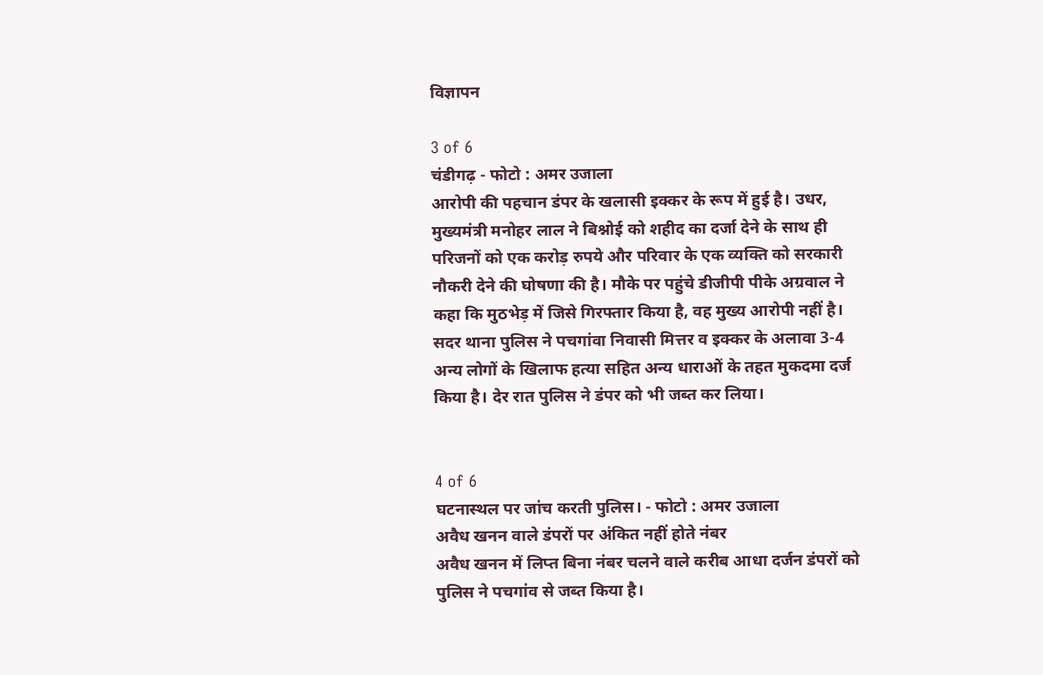विज्ञापन

3 of 6
चंडीगढ़ - फोटो : अमर उजाला
आरोपी की पहचान डंपर के खलासी इक्कर के रूप में हुई है। उधर, मुख्यमंत्री मनोहर लाल ने बिश्नोई को शहीद का दर्जा देने के साथ ही परिजनों को एक करोड़ रुपये और परिवार के एक व्यक्ति को सरकारी नौकरी देने की घोषणा की है। मौके पर पहुंचे डीजीपी पीके अग्रवाल ने कहा कि मुठभेड़ में जिसे गिरफ्तार किया है, वह मुख्य आरोपी नहीं है। सदर थाना पुलिस ने पचगांवा निवासी मित्तर व इक्कर के अलावा 3-4 अन्य लोगों के खिलाफ हत्या सहित अन्य धाराओं के तहत मुकदमा दर्ज किया है। देर रात पुलिस ने डंपर को भी जब्त कर लिया।


4 of 6
घटनास्थल पर जांच करती पुलिस। - फोटो : अमर उजाला
अवैध खनन वाले डंपरों पर अंकित नहीं होते नंबर
अवैध खनन में लिप्त बिना नंबर चलने वाले करीब आधा दर्जन डंपरों को पुलिस ने पचगांव से जब्त किया है।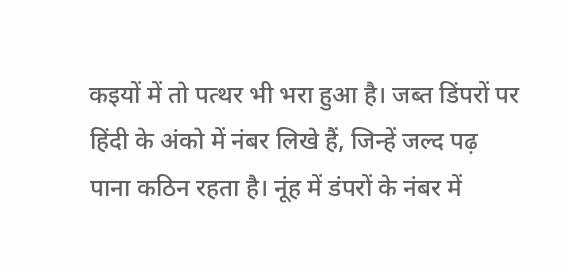कइयों में तो पत्थर भी भरा हुआ है। जब्त डिंपरों पर हिंदी के अंको में नंबर लिखे हैं, जिन्हें जल्द पढ़ पाना कठिन रहता है। नूंह में डंपरों के नंबर में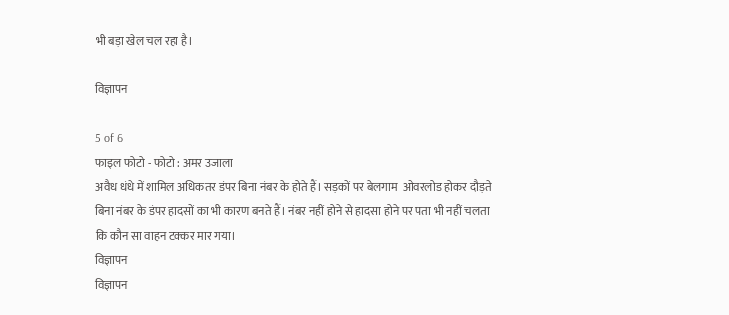भी बड़ा खेल चल रहा है।

विज्ञापन

5 of 6
फाइल फोटो - फोटो : अमर उजाला
अवैध धंधे में शामिल अधिकतर डंपर बिना नंबर के होते हैं। सड़कों पर बेलगाम  ओवरलोड होकर दौड़ते बिना नंबर के डंपर हादसों का भी कारण बनते हैं। नंबर नहीं होने से हादसा होने पर पता भी नहीं चलता कि कौन सा वाहन टक्कर मार गया।
विज्ञापन
विज्ञापन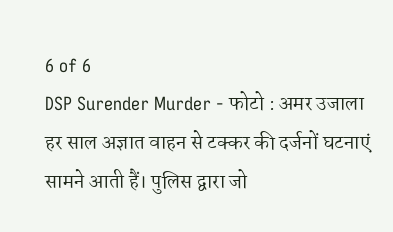6 of 6
DSP Surender Murder - फोटो : अमर उजाला
हर साल अज्ञात वाहन से टक्कर की दर्जनों घटनाएं सामने आती हैं। पुलिस द्वारा जो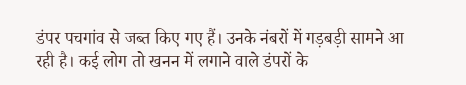डंपर पचगांव से जब्त किए गए हैं। उनके नंबरों में गड़बड़ी सामने आ रही है। कई लोग तो खनन में लगाने वाले डंपरों के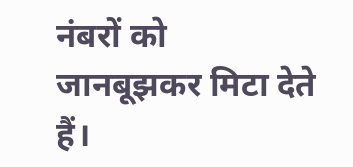नंबरों को जानबूझकर मिटा देते हैं।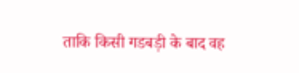ताकि किसी गडबड़ी के बाद वह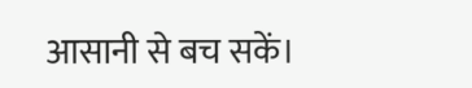आसानी से बच सकें।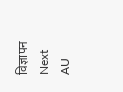विज्ञापन
Next
AU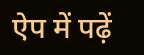ऐप में पढ़ें